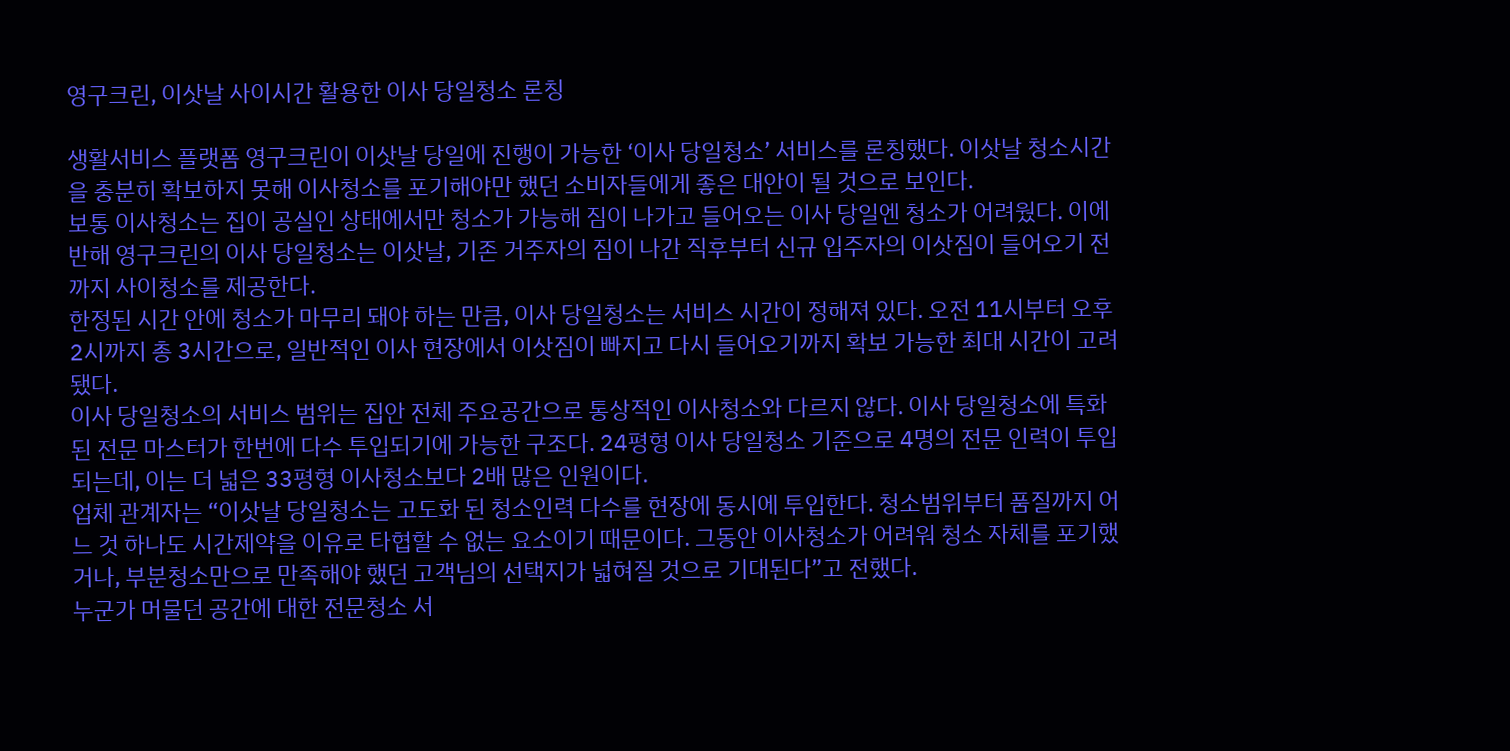영구크린, 이삿날 사이시간 활용한 이사 당일청소 론칭

생활서비스 플랫폼 영구크린이 이삿날 당일에 진행이 가능한 ‘이사 당일청소’ 서비스를 론칭했다. 이삿날 청소시간을 충분히 확보하지 못해 이사청소를 포기해야만 했던 소비자들에게 좋은 대안이 될 것으로 보인다.
보통 이사청소는 집이 공실인 상태에서만 청소가 가능해 짐이 나가고 들어오는 이사 당일엔 청소가 어려웠다. 이에 반해 영구크린의 이사 당일청소는 이삿날, 기존 거주자의 짐이 나간 직후부터 신규 입주자의 이삿짐이 들어오기 전까지 사이청소를 제공한다.
한정된 시간 안에 청소가 마무리 돼야 하는 만큼, 이사 당일청소는 서비스 시간이 정해져 있다. 오전 11시부터 오후 2시까지 총 3시간으로, 일반적인 이사 현장에서 이삿짐이 빠지고 다시 들어오기까지 확보 가능한 최대 시간이 고려됐다.
이사 당일청소의 서비스 범위는 집안 전체 주요공간으로 통상적인 이사청소와 다르지 않다. 이사 당일청소에 특화된 전문 마스터가 한번에 다수 투입되기에 가능한 구조다. 24평형 이사 당일청소 기준으로 4명의 전문 인력이 투입되는데, 이는 더 넓은 33평형 이사청소보다 2배 많은 인원이다.
업체 관계자는 “이삿날 당일청소는 고도화 된 청소인력 다수를 현장에 동시에 투입한다. 청소범위부터 품질까지 어느 것 하나도 시간제약을 이유로 타협할 수 없는 요소이기 때문이다. 그동안 이사청소가 어려워 청소 자체를 포기했거나, 부분청소만으로 만족해야 했던 고객님의 선택지가 넓혀질 것으로 기대된다”고 전했다.
누군가 머물던 공간에 대한 전문청소 서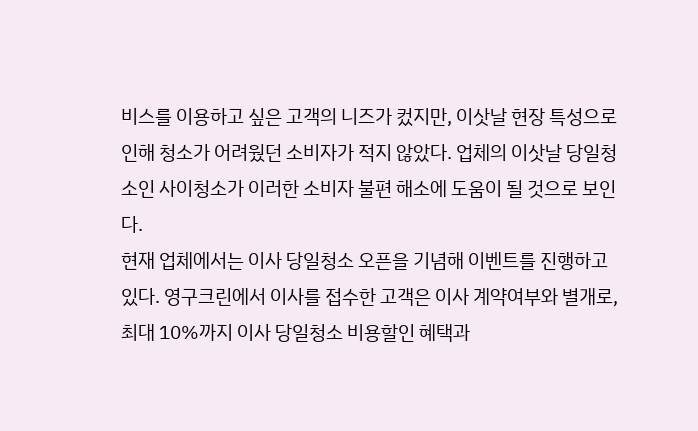비스를 이용하고 싶은 고객의 니즈가 컸지만, 이삿날 현장 특성으로 인해 청소가 어려웠던 소비자가 적지 않았다. 업체의 이삿날 당일청소인 사이청소가 이러한 소비자 불편 해소에 도움이 될 것으로 보인다.
현재 업체에서는 이사 당일청소 오픈을 기념해 이벤트를 진행하고 있다. 영구크린에서 이사를 접수한 고객은 이사 계약여부와 별개로, 최대 10%까지 이사 당일청소 비용할인 혜택과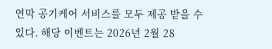연막 공기케어 서비스를 모두 제공 받을 수 있다. 해당 이벤트는 2026년 2월 28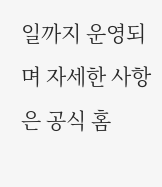일까지 운영되며 자세한 사항은 공식 홈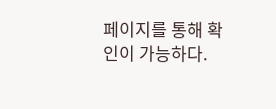페이지를 통해 확인이 가능하다.